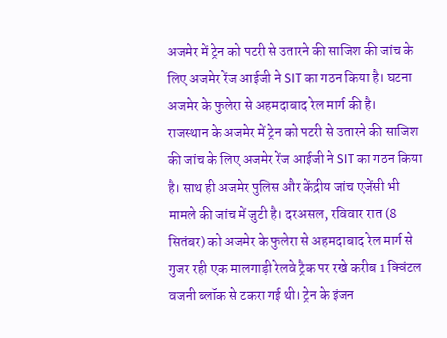अजमेर में ट्रेन को पटरी से उतारने की साजिश की जांच के लिए अजमेर रेंज आईजी ने SIT का गठन किया है। घटना अजमेर के फुलेरा से अहमदाबाद रेल मार्ग की है।
राजस्थान के अजमेर में ट्रेन को पटरी से उतारने की साजिश की जांच के लिए अजमेर रेंज आईजी ने SIT का गठन किया है। साथ ही अजमेर पुलिस और केंद्रीय जांच एजेंसी भी मामले की जांच में जुटी है। दरअसल, रविवार रात (8 सितंबर) को अजमेर के फुलेरा से अहमदाबाद रेल मार्ग से गुजर रही एक मालगाड़ी रेलवे ट्रैक पर रखे करीब 1 क्विंटल वजनी ब्लॉक से टकरा गई थी। ट्रेन के इंजन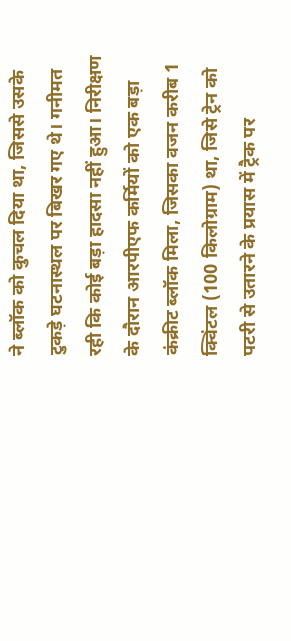ने ब्लॉक को कुचल दिया था, जिससे उसके टुकड़े घटनास्थल पर बिखर गए थे। गनीमत रही कि कोई बड़ा हादसा नहीं हुआ। निरीक्षण के दौरान आरपीएफ कर्मियों को एक बड़ा कंक्रीट ब्लॉक मिला, जिसका वजन करीब 1 क्विंटल (100 किलोग्राम) था, जिसे ट्रेन को पटरी से उतारने के प्रयास में ट्रैक पर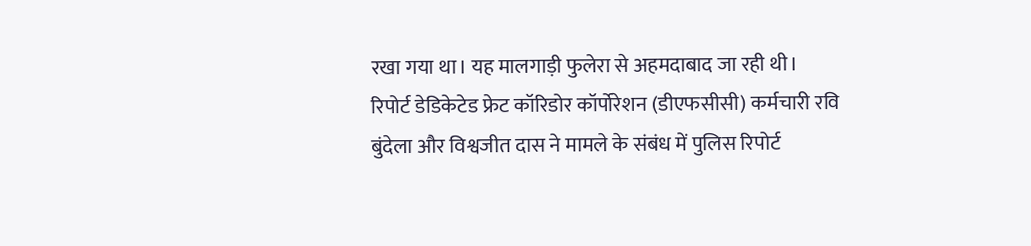रखा गया था। यह मालगाड़ी फुलेरा से अहमदाबाद जा रही थी।
रिपोर्ट डेडिकेटेड फ्रेट कॉरिडोर कॉर्पोरेशन (डीएफसीसी) कर्मचारी रवि बुंदेला और विश्वजीत दास ने मामले के संबंध में पुलिस रिपोर्ट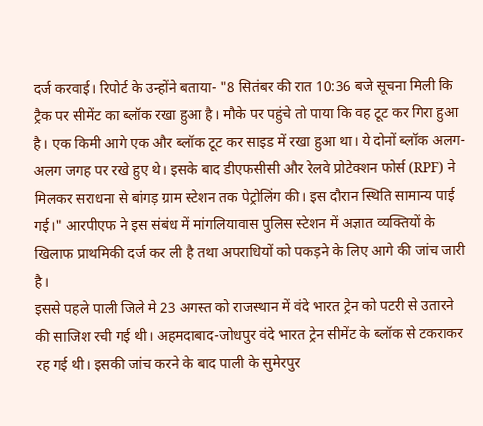दर्ज करवाई। रिपोर्ट के उन्होंने बताया- "8 सितंबर की रात 10:36 बजे सूचना मिली कि ट्रैक पर सीमेंट का ब्लॉक रखा हुआ है। मौके पर पहुंचे तो पाया कि वह टूट कर गिरा हुआ है। एक किमी आगे एक और ब्लॉक टूट कर साइड में रखा हुआ था। ये दोनों ब्लॉक अलग-अलग जगह पर रखे हुए थे। इसके बाद डीएफसीसी और रेलवे प्रोटेक्शन फोर्स (RPF) ने मिलकर सराधना से बांगड़ ग्राम स्टेशन तक पेट्रोलिंग की। इस दौरान स्थिति सामान्य पाई गई।" आरपीएफ ने इस संबंध में मांगलियावास पुलिस स्टेशन में अज्ञात व्यक्तियों के खिलाफ प्राथमिकी दर्ज कर ली है तथा अपराधियों को पकड़ने के लिए आगे की जांच जारी है।
इससे पहले पाली जिले मे 23 अगस्त को राजस्थान में वंदे भारत ट्रेन को पटरी से उतारने की साजिश रची गई थी। अहमदाबाद-जोधपुर वंदे भारत ट्रेन सीमेंट के ब्लॉक से टकराकर रह गई थी। इसकी जांच करने के बाद पाली के सुमेरपुर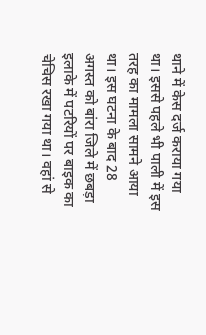थाने में केस दर्ज कराया गया था। इससे पहले भी पाली में इस तरह का मामला सामने आया था। इस घटना के बाद 28 अगस्त को बांरा जिले में छबड़ा इलाके में पटरियों पर बाइक का चेचिस रखा गया था। वहां से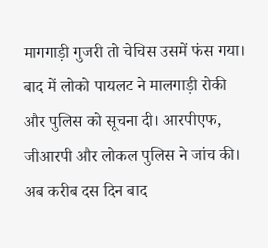मागगाड़ी गुजरी तो चेचिस उसमें फंस गया। बाद में लोको पायलट ने मालगाड़ी रोकी और पुलिस को सूचना दी। आरपीएफ, जीआरपी और लोकल पुलिस ने जांच की। अब करीब दस दिन बाद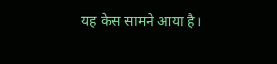यह केस सामने आया है।